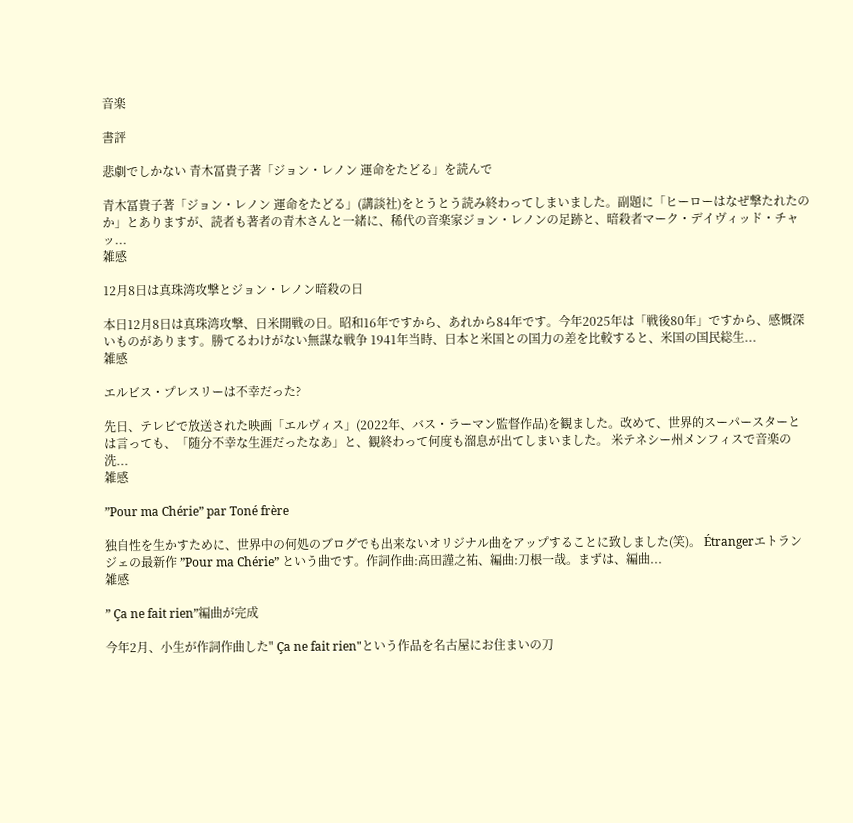音楽

書評

悲劇でしかない 青木冨貴子著「ジョン・レノン 運命をたどる」を読んで

青木冨貴子著「ジョン・レノン 運命をたどる」(講談社)をとうとう読み終わってしまいました。副題に「ヒーローはなぜ撃たれたのか」とありますが、読者も著者の青木さんと一緒に、稀代の音楽家ジョン・レノンの足跡と、暗殺者マーク・デイヴィッド・チャッ...
雑感

12月8日は真珠湾攻撃とジョン・レノン暗殺の日

本日12月8日は真珠湾攻撃、日米開戦の日。昭和16年ですから、あれから84年です。今年2025年は「戦後80年」ですから、感慨深いものがあります。勝てるわけがない無謀な戦争 1941年当時、日本と米国との国力の差を比較すると、米国の国民総生...
雑感

エルビス・プレスリーは不幸だった?

先日、テレビで放送された映画「エルヴィス」(2022年、バス・ラーマン監督作品)を観ました。改めて、世界的スーパースターとは言っても、「随分不幸な生涯だったなあ」と、観終わって何度も溜息が出てしまいました。 米テネシー州メンフィスで音楽の洗...
雑感

”Pour ma Chérie” par Toné frère

独自性を生かすために、世界中の何処のブログでも出来ないオリジナル曲をアップすることに致しました(笑)。 Étrangerエトランジェの最新作 ”Pour ma Chérie” という曲です。作詞作曲:高田謹之祐、編曲:刀根一哉。まずは、編曲...
雑感

” Ça ne fait rien”編曲が完成

今年2月、小生が作詞作曲した" Ça ne fait rien"という作品を名古屋にお住まいの刀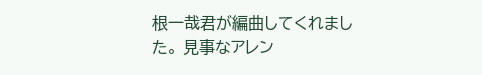根一哉君が編曲してくれました。 見事なアレン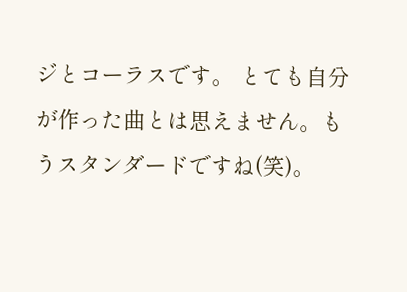ジとコーラスです。 とても自分が作った曲とは思えません。もうスタンダードですね(笑)。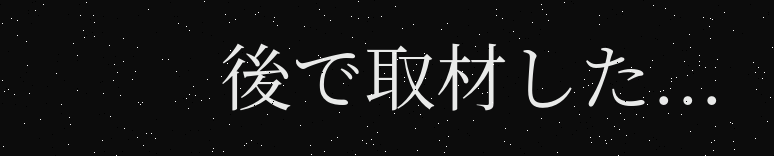後で取材した...